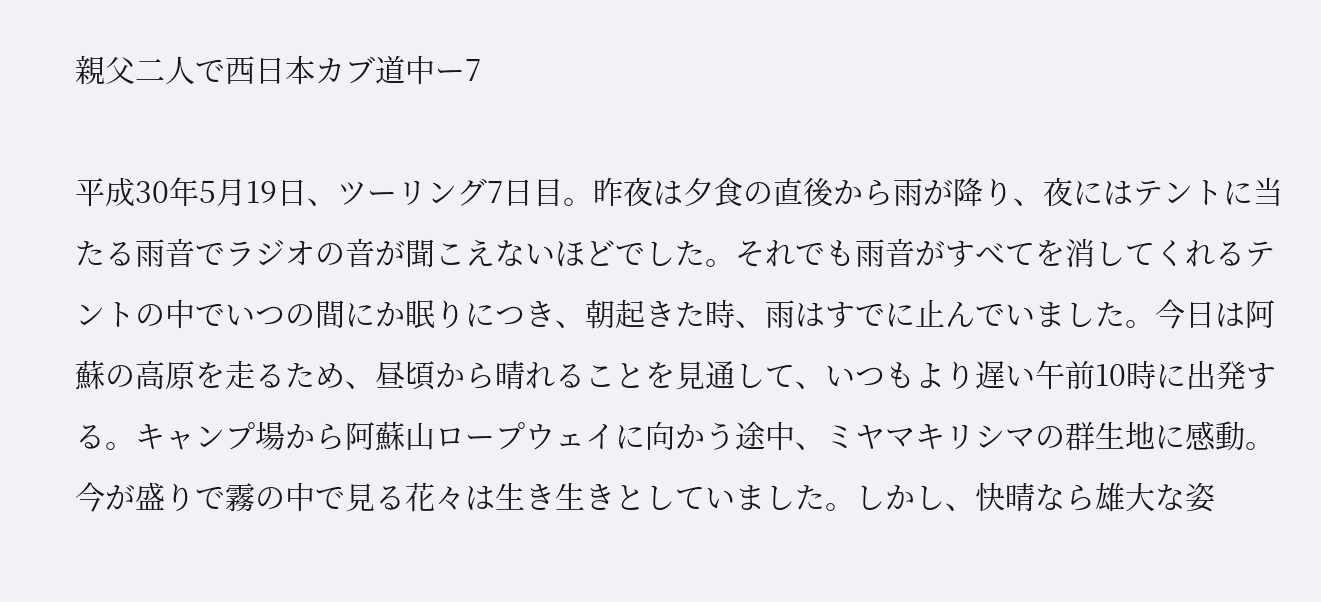親父二人で西日本カブ道中ー7

平成30年5月19日、ツーリング7日目。昨夜は夕食の直後から雨が降り、夜にはテントに当たる雨音でラジオの音が聞こえないほどでした。それでも雨音がすべてを消してくれるテントの中でいつの間にか眠りにつき、朝起きた時、雨はすでに止んでいました。今日は阿蘇の高原を走るため、昼頃から晴れることを見通して、いつもより遅い午前10時に出発する。キャンプ場から阿蘇山ロープウェイに向かう途中、ミヤマキリシマの群生地に感動。今が盛りで霧の中で見る花々は生き生きとしていました。しかし、快晴なら雄大な姿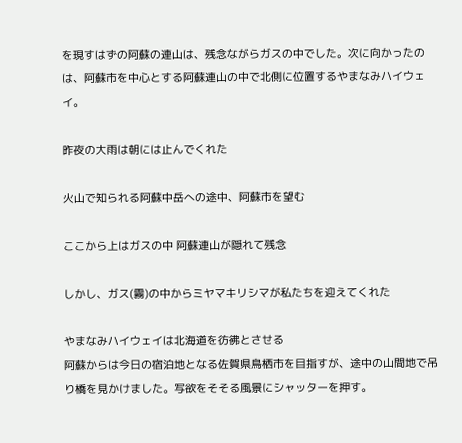を現すはずの阿蘇の連山は、残念ながらガスの中でした。次に向かったのは、阿蘇市を中心とする阿蘇連山の中で北側に位置するやまなみハイウェイ。

昨夜の大雨は朝には止んでくれた

火山で知られる阿蘇中岳への途中、阿蘇市を望む

ここから上はガスの中 阿蘇連山が隠れて残念

しかし、ガス(霧)の中からミヤマキリシマが私たちを迎えてくれた

やまなみハイウェイは北海道を彷彿とさせる
阿蘇からは今日の宿泊地となる佐賀県鳥栖市を目指すが、途中の山間地で吊り橋を見かけました。写欲をそそる風景にシャッターを押す。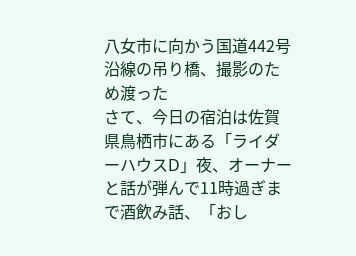八女市に向かう国道442号沿線の吊り橋、撮影のため渡った
さて、今日の宿泊は佐賀県鳥栖市にある「ライダーハウスD」夜、オーナーと話が弾んで11時過ぎまで酒飲み話、「おし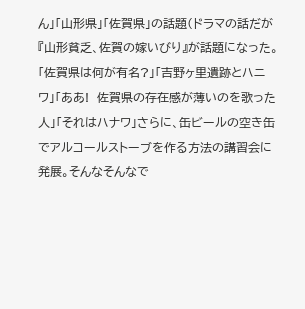ん」「山形県」「佐賀県」の話題(ドラマの話だが『山形貧乏、佐賀の嫁いびり』が話題になった。「佐賀県は何が有名?」「吉野ヶ里遺跡とハニワ」「ああ!  佐賀県の存在感が薄いのを歌った人」「それはハナワ」さらに、缶ビールの空き缶でアルコールストーブを作る方法の講習会に発展。そんなそんなで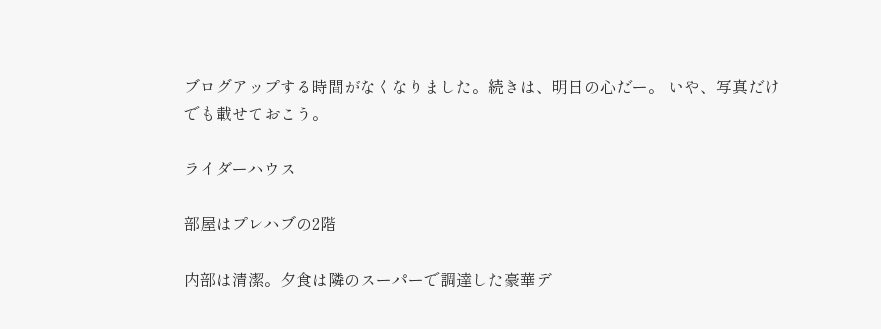ブログアップする時間がなくなりました。続きは、明日の心だー。 いや、写真だけでも載せておこう。

ライダーハウス

部屋はプレハブの2階

内部は清潔。夕食は隣のスーパーで調達した豪華デ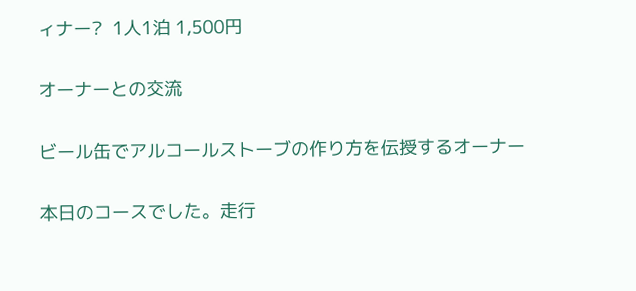ィナー?  1人1泊 1,500円

オーナーとの交流

ビール缶でアルコールストーブの作り方を伝授するオーナー

本日のコースでした。走行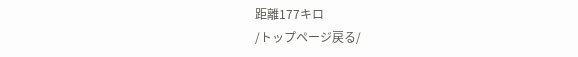距離177キロ
/トップページ戻る/